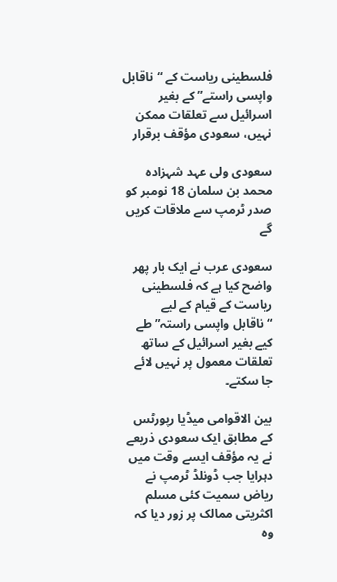فلسطینی ریاست کے “ناقابل واپسی راستے” کے بغیر اسرائیل سے تعلقات ممکن نہیں، سعودی مؤقف برقرار

سعودی ولی عہد شہزادہ محمد بن سلمان 18 نومبر کو صدر ٹرمپ سے ملاقات کریں گے

سعودی عرب نے ایک بار پھر واضح کیا ہے کہ فلسطینی ریاست کے قیام کے لیے “ناقابل واپسی راستہ” طے کیے بغیر اسرائیل کے ساتھ تعلقات معمول پر نہیں لائے جا سکتے۔

بین الاقوامی میڈیا رپورٹس کے مطابق ایک سعودی ذریعے نے یہ مؤقف ایسے وقت میں دہرایا جب ڈونلڈ ٹرمپ نے ریاض سمیت کئی مسلم اکثریتی ممالک پر زور دیا کہ وہ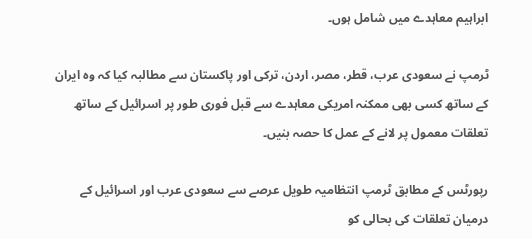ابراہیم معاہدے میں شامل ہوں۔

ٹرمپ نے سعودی عرب، قطر، مصر، اردن، ترکی اور پاکستان سے مطالبہ کیا کہ وہ ایران کے ساتھ کسی بھی ممکنہ امریکی معاہدے سے قبل فوری طور پر اسرائیل کے ساتھ تعلقات معمول پر لانے کے عمل کا حصہ بنیں۔

رپورٹس کے مطابق ٹرمپ انتظامیہ طویل عرصے سے سعودی عرب اور اسرائیل کے درمیان تعلقات کی بحالی کو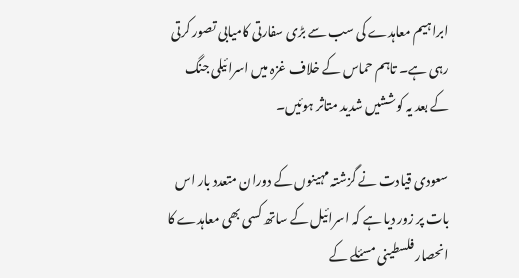ابراہیم معاہدے کی سب سے بڑی سفارتی کامیابی تصور کرتی رہی ہے۔ تاہم حماس کے خلاف غزہ میں اسرائیلی جنگ کے بعد یہ کوششیں شدید متاثر ہوئیں۔

سعودی قیادت نے گزشتہ مہینوں کے دوران متعدد بار اس بات پر زور دیا ہے کہ اسرائیل کے ساتھ کسی بھی معاہدے کا انحصار فلسطینی مسئلے کے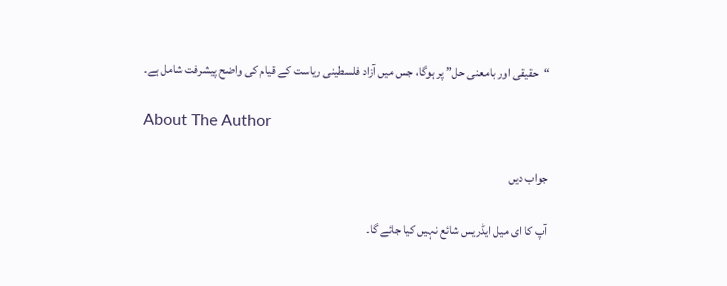“حقیقی اور بامعنی حل” پر ہوگا، جس میں آزاد فلسطینی ریاست کے قیام کی واضح پیشرفت شامل ہے۔

About The Author

جواب دیں

آپ کا ای میل ایڈریس شائع نہیں کیا جائے گا۔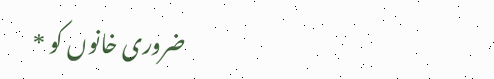ضروری خانوں کو *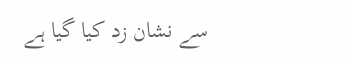سے نشان زد کیا گیا ہے